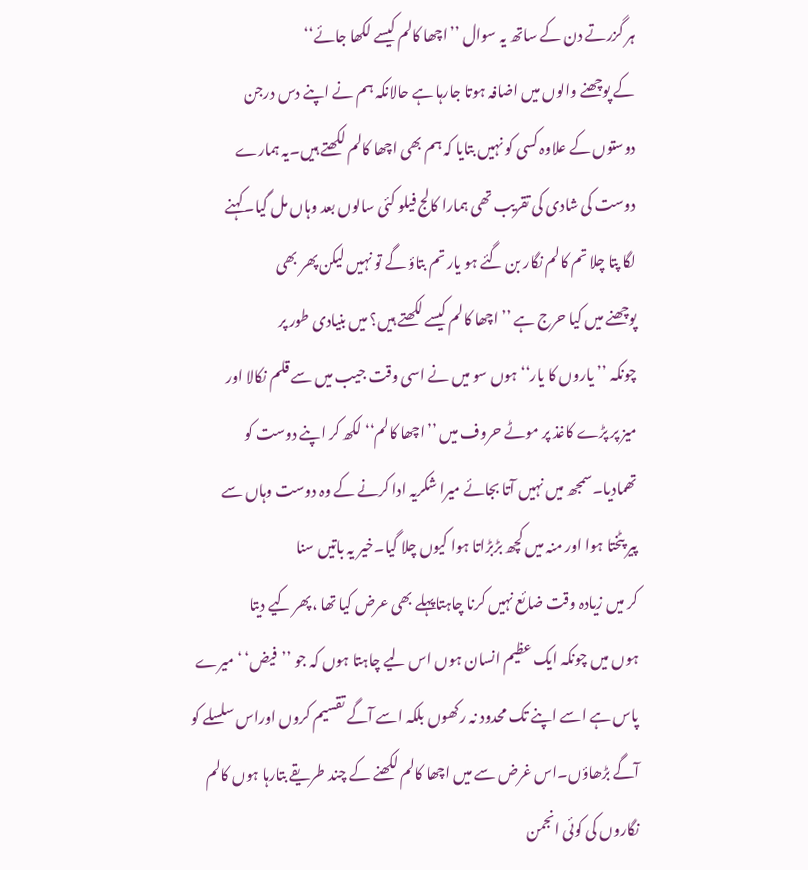ہر گزرتے دن کے ساتھ یہ سوال ’’اچھا کالم کیسے لکھا جائے‘‘
کے پوچھنے والوں میں اضافہ ہوتا جارہا ہے حالانکہ ہم نے اپنے دس درجن
دوستوں کے علاوہ کسی کو نہیں بتایا کہ ہم بھی اچھا کالم لکھتے ہیں۔یہ ہمارے
دوست کی شادی کی تقریب تھی ہمارا کالج فیلو کئی سالوں بعد وہاں مل گیا۔کہنے
لگا پتا چلا تم کالم نگار بن گئے ہو یار تم بتاؤ گے تو نہیں لیکن پھر بھی
پوچھنے میں کیا حرج ہے ’’اچھا کالم کیسے لکھتے ہیں؟ میں بنیادی طور پر
چونکہ ’’یاروں کا یار‘‘ ہوں سو میں نے اسی وقت جیب میں سے قلم نکالا اور
میز پر پڑے کاغذ پر موٹے حروف میں ’’اچھا کالم‘‘ لکھ کر اپنے دوست کو
تھمادیا۔سمجھ میں نہیں آتا بجائے میرا شکریہ ادا کرنے کے وہ دوست وہاں سے
پیر پٹختا ہوا اور منہ میں کچھ بڑبڑاتا ہوا کیوں چلا گیا۔خیر یہ باتیں سنا
کر میں زیادہ وقت ضائع نہیں کرنا چاہتاپہلے بھی عرض کیا تھا ،پھر کیے دیتا
ہوں میں چونکہ ایک عظیم انسان ہوں اس لیے چاہتا ہوں کہ جو ’’فیض‘ ‘ میرے
پاس ہے اسے اپنے تک محدود نہ رکھوں بلکہ اسے آگے تقسیم کروں اوراس سلسلے کو
آگے بڑھاؤں۔اس غرض سے میں اچھا کالم لکھنے کے چند طریقے بتارہا ہوں کالم
نگاروں کی کوئی انجمن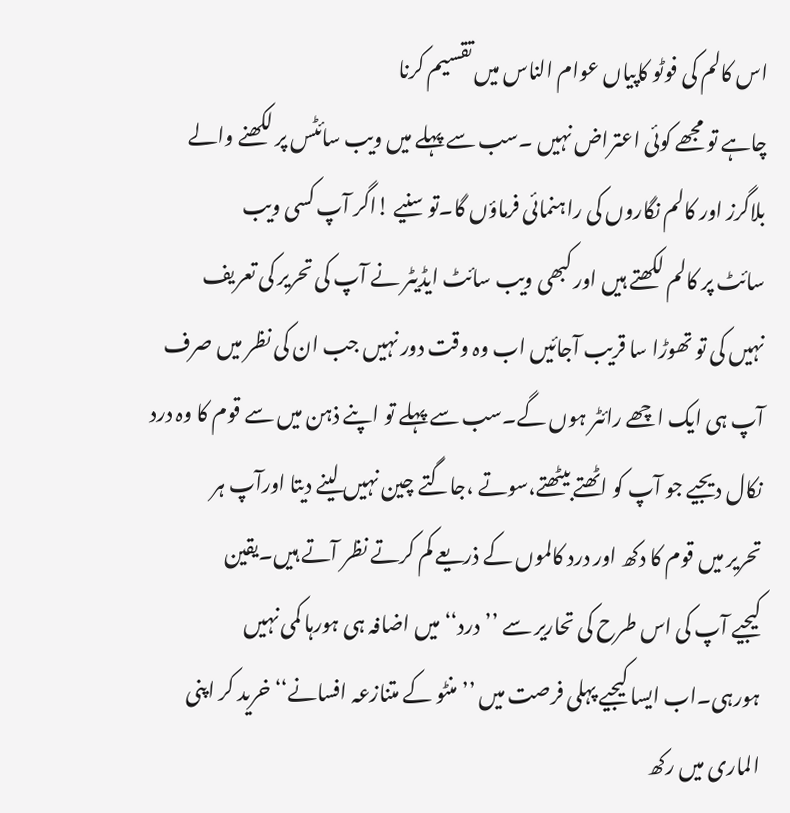اس کالم کی فوٹو کاپیاں عوام الناس میں تقسیم کرنا
چاہے تو مجھے کوئی اعتراض نہیں ۔سب سے پہلے میں ویب سائٹس پر لکھنے والے
بلاگرز اور کالم نگاروں کی راہنمائی فرماؤں گا۔تو سنیے !اگر آپ کسی ویب
سائٹ پر کالم لکھتے ہیں اور کبھی ویب سائٹ ایڈیٹر نے آپ کی تحریر کی تعریف
نہیں کی تو تھوڑا سا قریب آجائیں اب وہ وقت دور نہیں جب ان کی نظر میں صرف
آپ ہی ایک اچھے رائٹر ہوں گے۔سب سے پہلے تو اپنے ذہن میں سے قوم کا وہ درد
نکال دیجیے جو آپ کو اٹھتے بیٹھتے،سوتے ،جاگتے چین نہیں لینے دیتا اورآپ ہر
تحریر میں قوم کا دکھ اور درد کالموں کے ذریعے کم کرتے نظر آتے ہیں۔یقین
کیجیے آپ کی اس طرح کی تحاریر سے ’’درد‘‘ میں اضافہ ہی ہورہا کمی نہیں
ہورہی۔اب ایسا کیجیے پہلی فرصت میں ’’منٹو کے متنازعہ افسانے‘‘خرید کر اپنی
الماری میں رکھ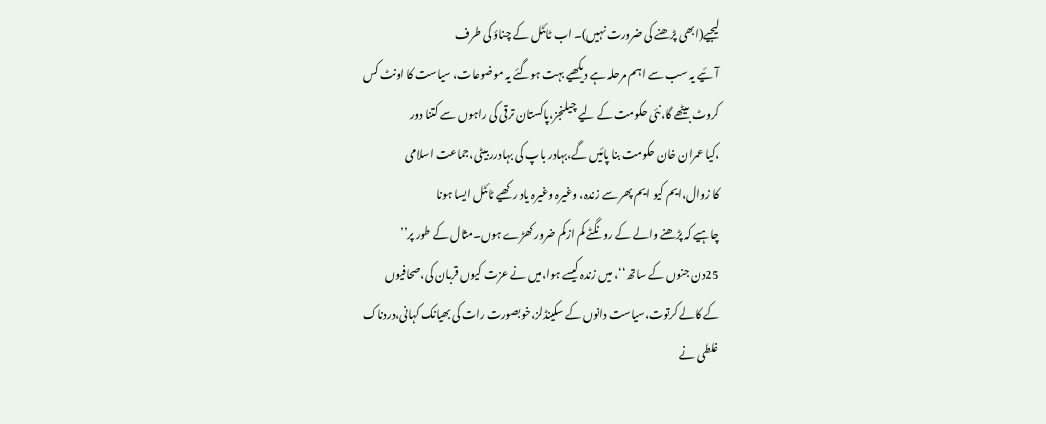لیجیے(ابھی پڑھنے کی ضرورت نہیں)۔ اب ٹائٹل کے چناؤ کی طرف
آئیے یہ سب سے اہم مرحلہ ہے دیکھیے بہت ہوگئے یہ موضوعات، سیاست کا اونٹ کس
کروٹ بیٹھے گا،نئی حکومت کے لیے چیلنجز،پاکستان ترقی کی راہوں سے کتنا دور
،کیا عمران خان حکومت بنا پائیں گے،بہادر باپ کی بہادرر بیٹی،جماعت اسلامی
کا زوال،ایم کیو ایم پھر سے زندہ، وغیرہ وغیرہ یاد رکھیے ٹائٹل ایسا ہونا
چاہیے کہ پڑھنے والے کے رونگٹے کم ازکم ضرور کھڑے ہوں۔مثال کے طور پر’’
25دن جنوں کے ساتھ‘‘، میں زندہ کیسے ہوا،میں نے عزت کیوں قربان کی،صحافیوں
کے کالے کرتوت،سیاست دانوں کے سکینڈلز،خوبصورت رات کی بھیانک کہانی،دردناک
غلطی نے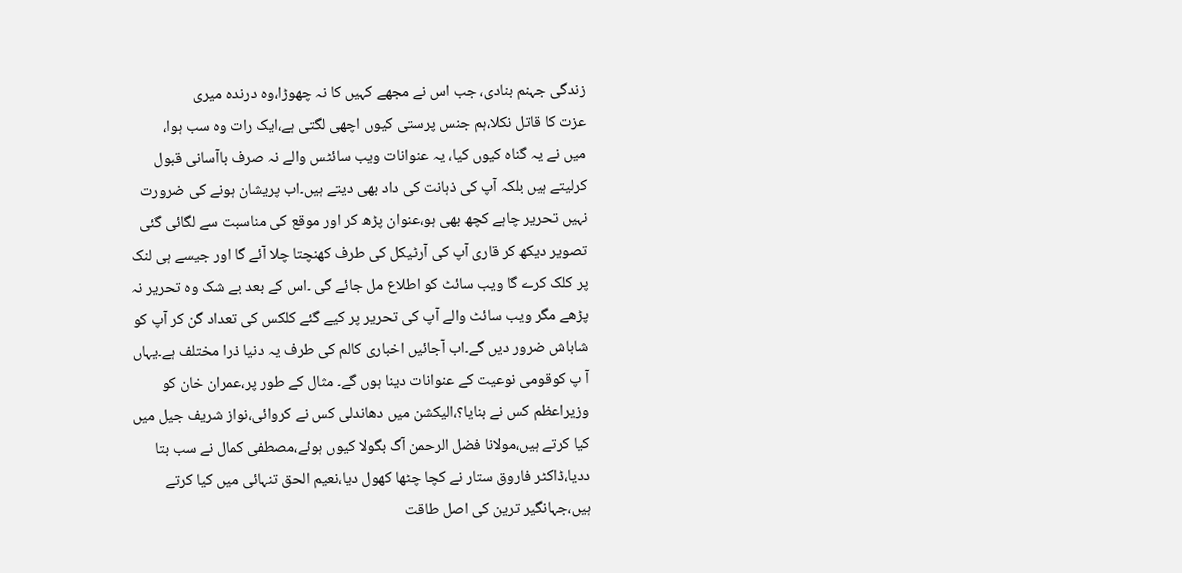زندگی جہنم بنادی، جب اس نے مجھے کہیں کا نہ چھوڑا،وہ درندہ میری
عزت کا قاتل نکلا،ہم جنس پرستی کیوں اچھی لگتی ہے،ایک رات وہ سب ہوا،
میں نے یہ گناہ کیوں کیا، یہ عنوانات ویب سائٹس والے نہ صرف باآسانی قبول
کرلیتے ہیں بلکہ آپ کی ذہانت کی داد بھی دیتے ہیں۔اب پریشان ہونے کی ضرورت
نہیں تحریر چاہے کچھ بھی ہو،عنوان پڑھ کر اور موقع کی مناسبت سے لگائی گئی
تصویر دیکھ کر قاری آپ کی آرٹیکل کی طرف کھنچتا چلا آئے گا اور جیسے ہی لنک
پر کلک کرے گا ویب سائٹ کو اطلاع مل جائے گی ۔اس کے بعد بے شک وہ تحریر نہ
پڑھے مگر ویب سائٹ والے آپ کی تحریر پر کیے گئے کلکس کی تعداد گن کر آپ کو
شاباش ضرور دیں گے۔اب آجائیں اخباری کالم کی طرف یہ دنیا ذرا مختلف ہے۔یہاں
آ پ کوقومی نوعیت کے عنوانات دینا ہوں گے۔ مثال کے طور پر،عمران خان کو
وزیراعظم کس نے بنایا؟،الیکشن میں دھاندلی کس نے کروائی،نواز شریف جیل میں
کیا کرتے ہیں،مولانا فضل الرحمن آگ بگولا کیوں ہوئے،مصطفی کمال نے سب بتا
ددیا،ڈاکٹر فاروق ستار نے کچا چٹھا کھول دیا،نعیم الحق تنہائی میں کیا کرتے
ہیں،جہانگیر ترین کی اصل طاقت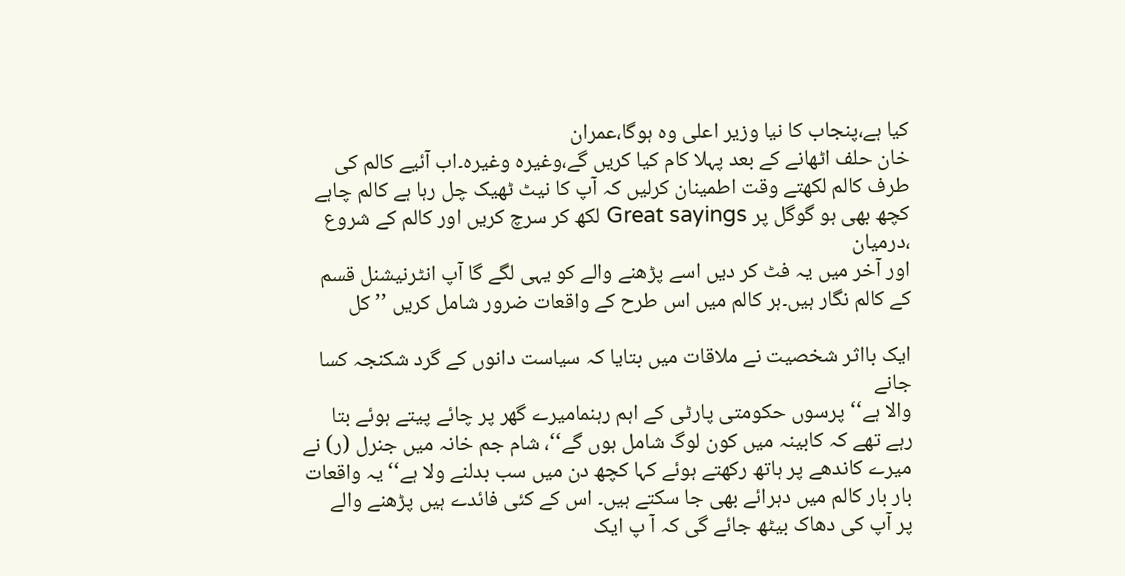کیا ہے،پنجاب کا نیا وزیر اعلی وہ ہوگا،عمران
خان حلف اٹھانے کے بعد پہلا کام کیا کریں گے،وغیرہ وغیرہ۔اب آئیے کالم کی
طرف کالم لکھتے وقت اطمینان کرلیں کہ آپ کا نیٹ ٹھیک چل رہا ہے کالم چاہے
کچھ بھی ہو گوگل پر Great sayings لکھ کر سرچ کریں اور کالم کے شروع ،درمیان
اور آخر میں یہ فٹ کر دیں اسے پڑھنے والے کو یہی لگے گا آپ انٹرنیشنل قسم
کے کالم نگار ہیں۔ہر کالم میں اس طرح کے واقعات ضرور شامل کریں ’’ کل

ایک بااثر شخصیت نے ملاقات میں بتایا کہ سیاست دانوں کے گرد شکنجہ کسا جانے
والا ہے‘‘ پرسوں حکومتی پارٹی کے اہم رہنمامیرے گھر پر چائے پیتے ہوئے بتا
رہے تھے کہ کابینہ میں کون لوگ شامل ہوں گے‘‘، شام جم خانہ میں جنرل (ر) نے
میرے کاندھے پر ہاتھ رکھتے ہوئے کہا کچھ دن میں سب بدلنے ولا ہے‘‘یہ واقعات
بار بار کالم میں دہرائے بھی جا سکتے ہیں۔ اس کے کئی فائدے ہیں پڑھنے والے
پر آپ کی دھاک بیٹھ جائے گی کہ آ پ ایک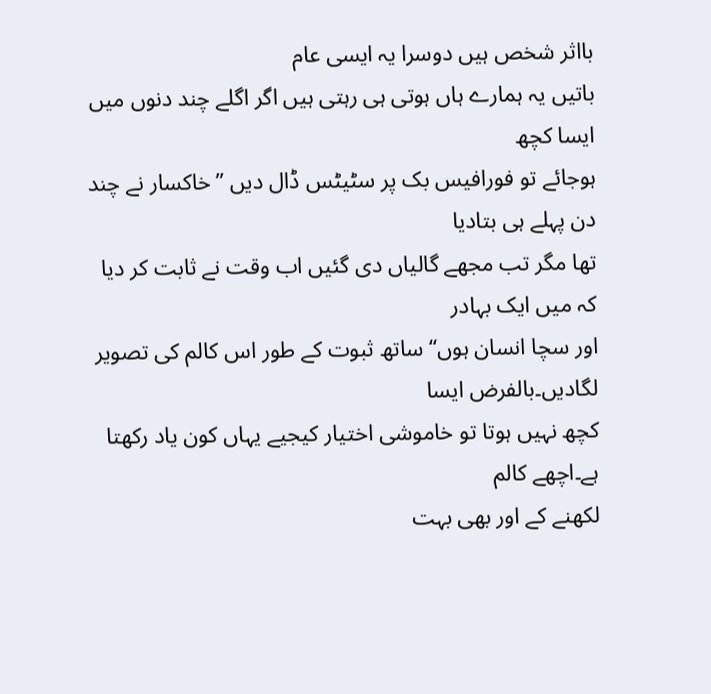بااثر شخص ہیں دوسرا یہ ایسی عام
باتیں یہ ہمارے ہاں ہوتی ہی رہتی ہیں اگر اگلے چند دنوں میں ایسا کچھ
ہوجائے تو فورافیس بک پر سٹیٹس ڈال دیں ’’خاکسار نے چند دن پہلے ہی بتادیا
تھا مگر تب مجھے گالیاں دی گئیں اب وقت نے ثابت کر دیا کہ میں ایک بہادر
اور سچا انسان ہوں‘‘ ساتھ ثبوت کے طور اس کالم کی تصویر لگادیں۔بالفرض ایسا
کچھ نہیں ہوتا تو خاموشی اختیار کیجیے یہاں کون یاد رکھتا ہے۔اچھے کالم
لکھنے کے اور بھی بہت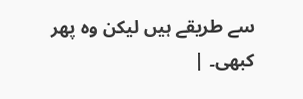سے طریقے ہیں لیکن وہ پھر کبھی۔ |